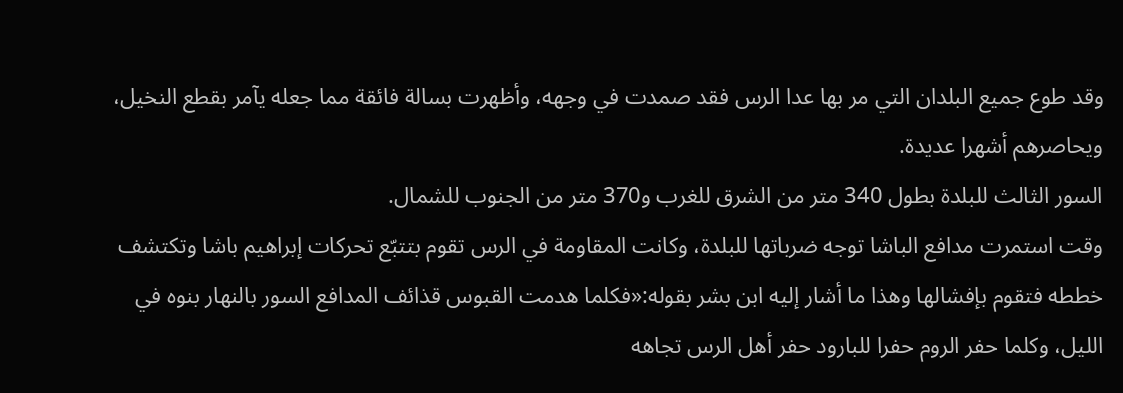وقد طوع جميع البلدان التي مر بها عدا الرس فقد صمدت في وجهه، وأظهرت بسالة فائقة مما جعله يآمر بقطع النخيل، ويحاصرهم أشهرا عديدة.
السور الثالث للبلدة بطول 340 متر من الشرق للغرب و370 متر من الجنوب للشمال.
وقت استمرت مدافع الباشا توجه ضرباتها للبلدة، وكانت المقاومة في الرس تقوم بتتبّع تحركات إبراهيم باشا وتكتشف خططه فتقوم بإفشالها وهذا ما أشار إليه ابن بشر بقوله:«فكلما هدمت القبوس قذائف المدافع السور بالنهار بنوه في الليل، وكلما حفر الروم حفرا للبارود حفر أهل الرس تجاهه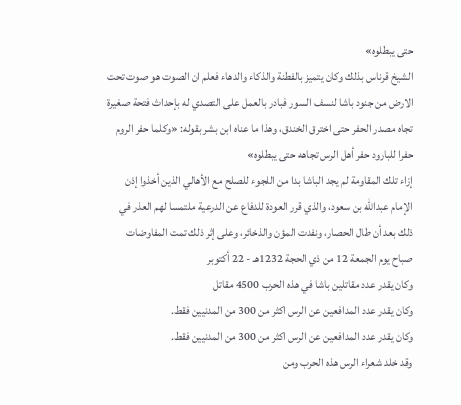حتى يبطلوه»
الشيخ قرناس بذلك وكان يتميز بالفطنة والذكاء والدهاء فعلم ان الصوت هو صوت تحت الارض من جنود باشا لنسف السور فبادر بالعمل على التصدي له بإحداث فتحة صغيرة تجاه مصدر الحفر حتى اخترق الخندق، وهذا ما عناه ابن بشر بقوله: «وكلما حفر الروم حفرا للبارود حفر أهل الرس تجاهه حتى يبطلوه»
إزاء تلك المقاومة لم يجد الباشا بدا من اللجوء للصلح مع الأهالي الذين أخذوا إذن الإمام عبدالله بن سعود، والذي قرر العودة للدفاع عن الدرعية ملتمسا لهم العذر في ذلك بعد أن طال الحصار، ونفدت المؤن والذخائر، وعلى إثر ذلك تمت المفاوضات صباح يوم الجمعة 12 من ذي الحجة 1232هـ - 22 أكتوبر
وكان يقدر عدد مقاتلين باشا في هذه الحرب 4500 مقاتل
وكان يقدر عدد المدافعين عن الرس اكثر من 300 من المدنيين فقط.
وكان يقدر عدد المدافعين عن الرس اكثر من 300 من المدنيين فقط.
وقد خلد شعراء الرس هذه الحرب ومن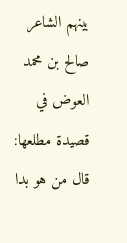بينهم الشاعر صالح بن محمد العوض في قصيدة مطلعها:
قال من هو بدا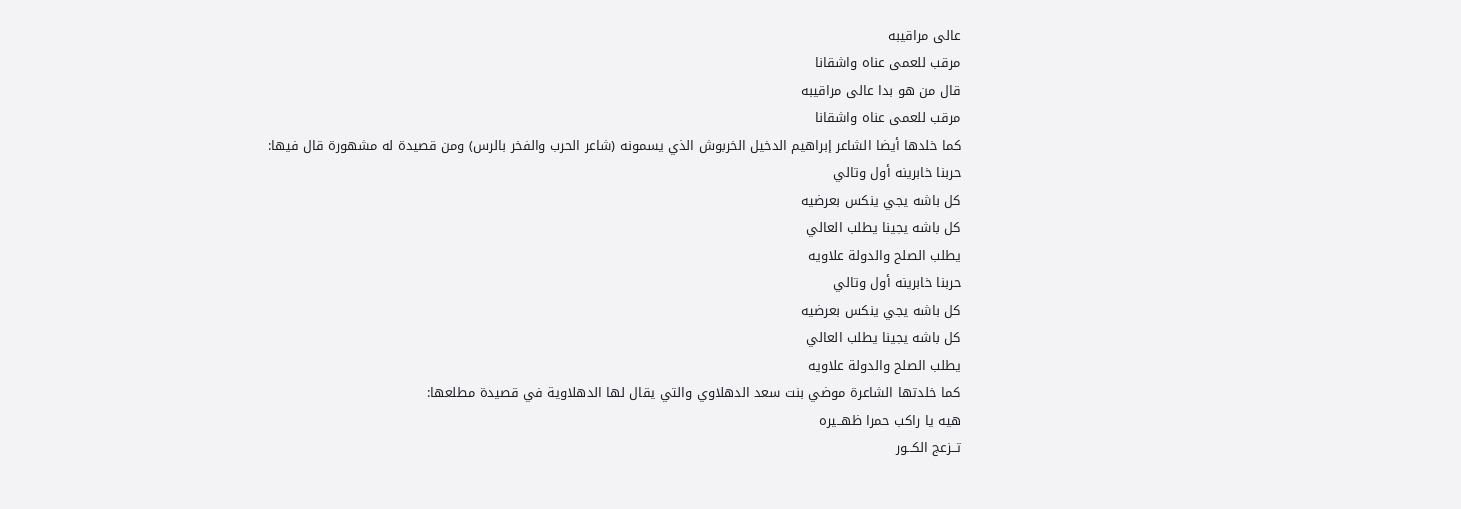عالى مراقيبه
مرقب للعمى عناه واشقانا
قال من هو بدا عالى مراقيبه
مرقب للعمى عناه واشقانا
كما خلدها أيضا الشاعر إبراهيم الدخيل الخربوش الذي يسمونه (شاعر الحرب والفخر بالرس) ومن قصيدة له مشهورة قال فيها:
حربنا خابرينه أول وتالي
كل باشه يجي ينكس بعرضيه
كل باشه يجينا يطلب العالي
يطلب الصلح والدولة علاويه
حربنا خابرينه أول وتالي
كل باشه يجي ينكس بعرضيه
كل باشه يجينا يطلب العالي
يطلب الصلح والدولة علاويه
كما خلدتها الشاعرة موضي بنت سعد الدهلاوي والتي يقال لها الدهلاوية في قصيدة مطلعها:
هيه يا راكب حمرا ظهــيره
تــزعج الكــور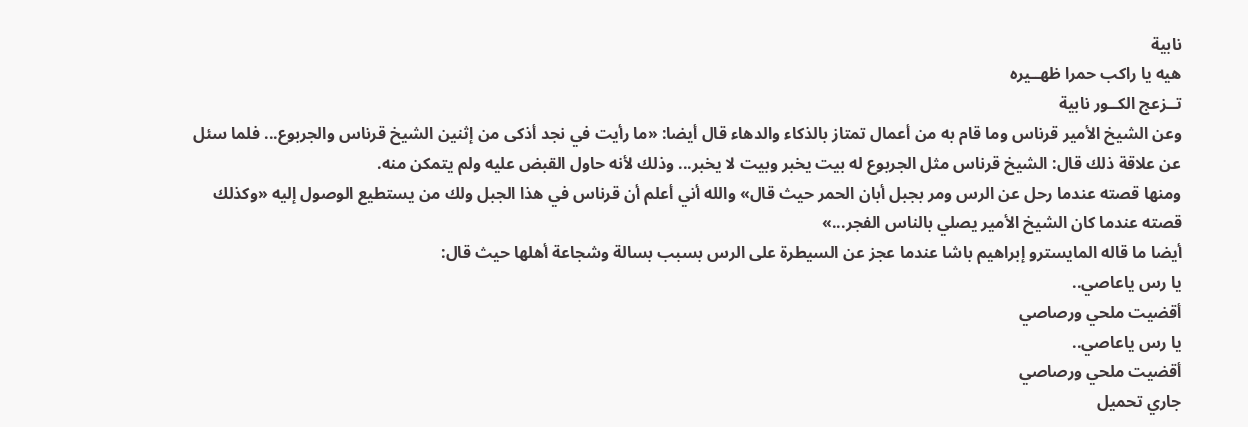نابية
هيه يا راكب حمرا ظهــيره
تــزعج الكــور نابية
وعن الشيخ الأمير قرناس وما قام به من أعمال تمتاز بالذكاء والدهاء قال أيضا: «ما رأيت في نجد أذكى من إثنين الشيخ قرناس والجربوع... فلما سئل عن علاقة ذلك قال: الشيخ قرناس مثل الجربوع له بيت يخبر وبيت لا يخبر... وذلك لأنه حاول القبض عليه ولم يتمكن منه.
ومنها قصته عندما رحل عن الرس ومر بجبل أبان الحمر حيث قال» والله أني أعلم أن قرناس في هذا الجبل ولك من يستطيع الوصول إليه «وكذلك قصته عندما كان الشيخ الأمير يصلي بالناس الفجر...»
أيضا ما قاله المايسترو إبراهيم باشا عندما عجز عن السيطرة على الرس بسبب بسالة وشجاعة أهلها حيث قال:
يا رس ياعاصي..
أقضيت ملحي ورصاصي
يا رس ياعاصي..
أقضيت ملحي ورصاصي
جاري تحميل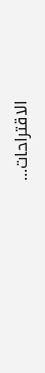الاقتراحات...